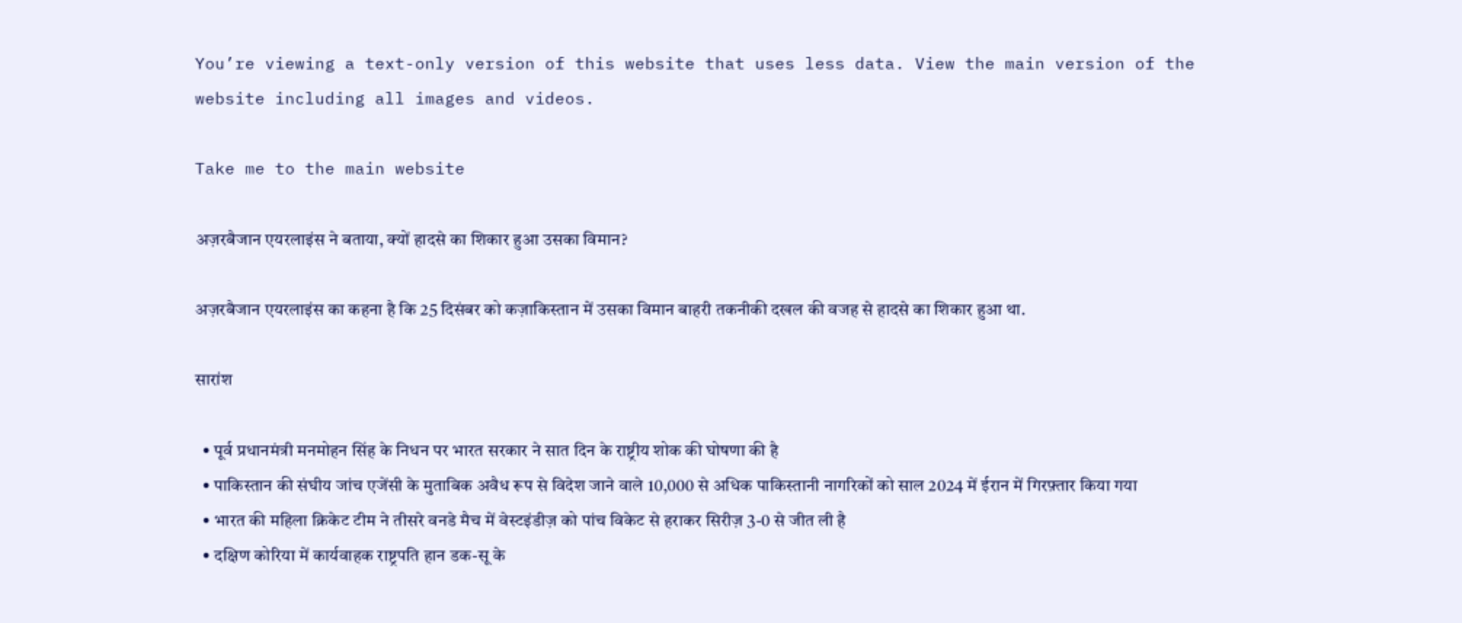You’re viewing a text-only version of this website that uses less data. View the main version of the website including all images and videos.

Take me to the main website

अज़रबैजान एयरलाइंस ने बताया, क्यों हादसे का शिकार हुआ उसका विमान?

अज़रबैजान एयरलाइंस का कहना है कि 25 दिसंबर को कज़ाकिस्तान में उसका विमान बाहरी तकनीकी दखल की वजह से हादसे का शिकार हुआ था.

सारांश

  • पूर्व प्रधानमंत्री मनमोहन सिंह के निधन पर भारत सरकार ने सात दिन के राष्ट्रीय शोक की घोषणा की है
  • पाकिस्तान की संघीय जांच एजेंसी के मुताबिक अवैध रूप से विदेश जाने वाले 10,000 से अधिक पाकिस्तानी नागरिकों को साल 2024 में ईरान में गिरफ़्तार किया गया
  • भारत की महिला क्रिकेट टीम ने तीसरे वनडे मैच में वेस्टइंडीज़ को पांच विकेट से हराकर सिरीज़ 3-0 से जीत ली है
  • दक्षिण कोरिया में कार्यवाहक राष्ट्रपति हान डक-सू के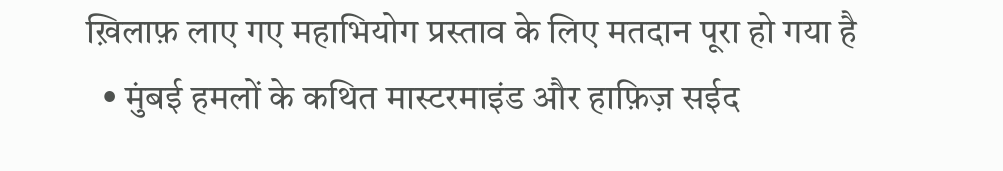ख़िलाफ़ लाए गए महाभियोग प्रस्ताव के लिए मतदान पूरा हो गया है
  • मुंबई हमलों के कथित मास्टरमाइंड और हाफ़िज़ सईद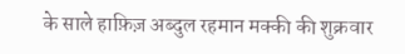के साले हाफ़िज़ अब्दुल रहमान मक्की की शुक्रवार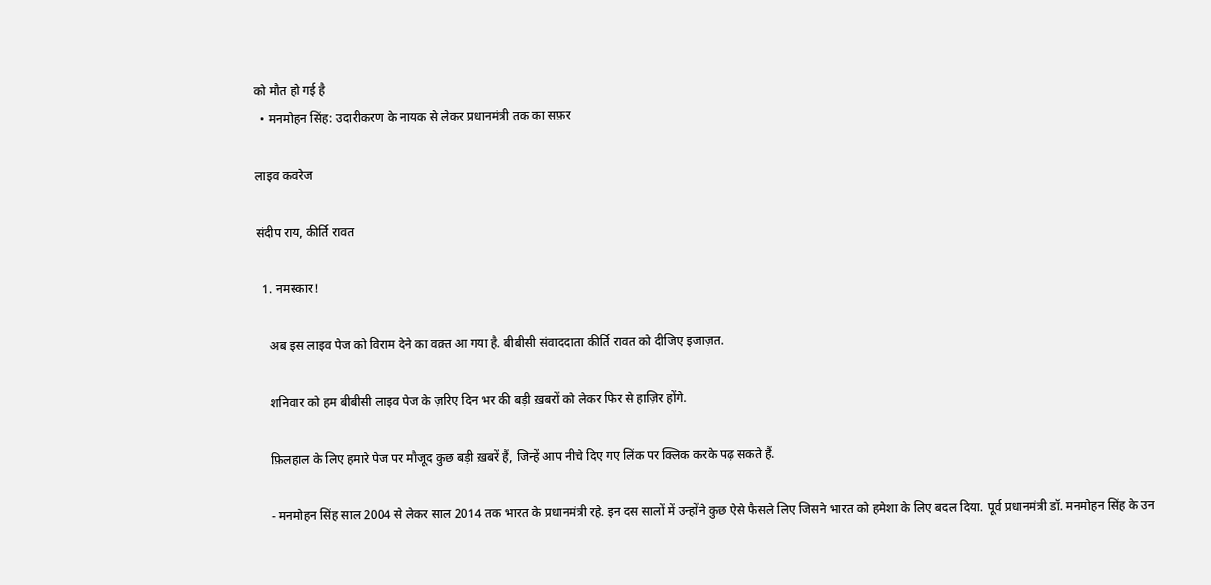को मौत हो गई है
  • मनमोहन सिंह: उदारीकरण के नायक से लेकर प्रधानमंत्री तक का सफ़र

लाइव कवरेज

संदीप राय, कीर्ति रावत

  1. नमस्कार!

    अब इस लाइव पेज को विराम देने का वक़्त आ गया है. बीबीसी संवाददाता कीर्ति रावत को दीजिए इजाज़त.

    शनिवार को हम बीबीसी लाइव पेज के ज़रिए दिन भर की बड़ी ख़बरों को लेकर फिर से हाज़िर होंगे.

    फ़िलहाल के लिए हमारे पेज पर मौजूद कुछ बड़ी ख़बरें हैं, जिन्हें आप नीचे दिए गए लिंक पर क्लिक करके पढ़ सकते हैं.

    - मनमोहन सिंह साल 2004 से लेकर साल 2014 तक भारत के प्रधानमंत्री रहे. इन दस सालों में उन्होंने कुछ ऐसे फैसले लिए जिसने भारत को हमेशा के लिए बदल दिया. पूर्व प्रधानमंत्री डॉ. मनमोहन सिंह के उन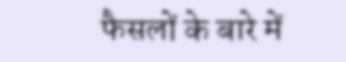फैसलों के बारे में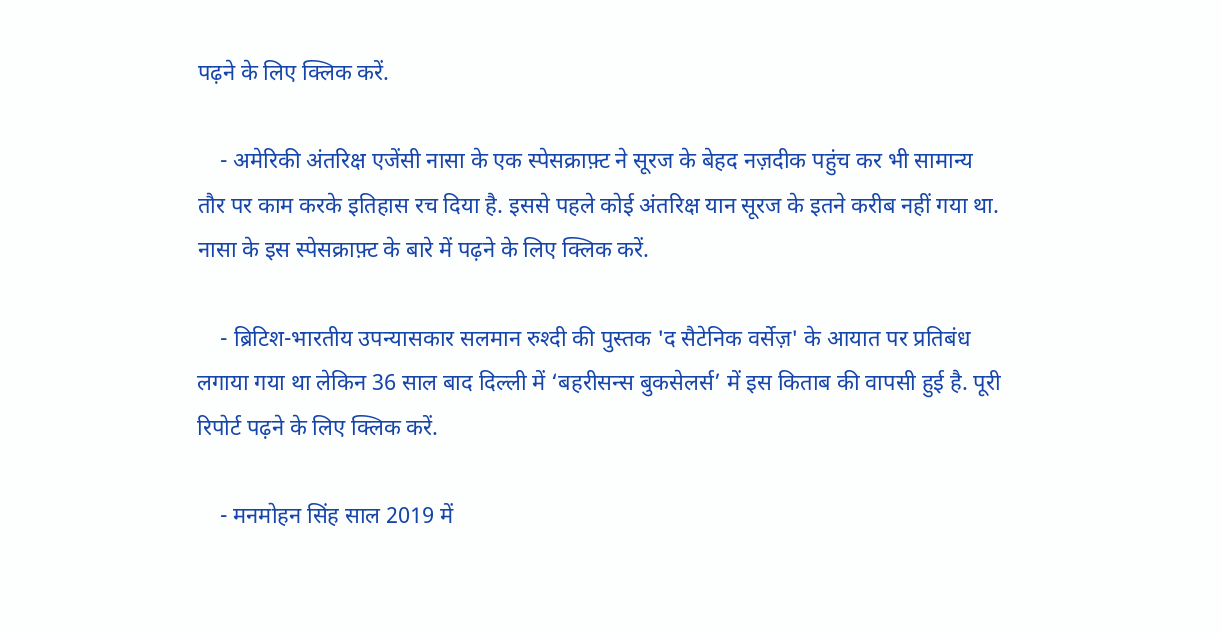पढ़ने के लिए क्लिक करें.

    - अमेरिकी अंतरिक्ष एजेंसी नासा के एक स्पेसक्राफ़्ट ने सूरज के बेहद नज़दीक पहुंच कर भी सामान्य तौर पर काम करके इतिहास रच दिया है. इससे पहले कोई अंतरिक्ष यान सूरज के इतने करीब नहीं गया था. नासा के इस स्पेसक्राफ़्ट के बारे में पढ़ने के लिए क्लिक करें.

    - ब्रिटिश-भारतीय उपन्यासकार सलमान रुश्दी की पुस्तक 'द सैटेनिक वर्सेज़' के आयात पर प्रतिबंध लगाया गया था लेकिन 36 साल बाद दिल्ली में ‘बहरीसन्स बुकसेलर्स’ में इस किताब की वापसी हुई है. पूरी रिपोर्ट पढ़ने के लिए क्लिक करें.

    - मनमोहन सिंह साल 2019 में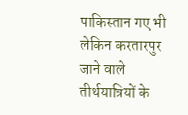पाकिस्तान गए भी लेकिन करतारपुर जाने वाले तीर्थयात्रियों के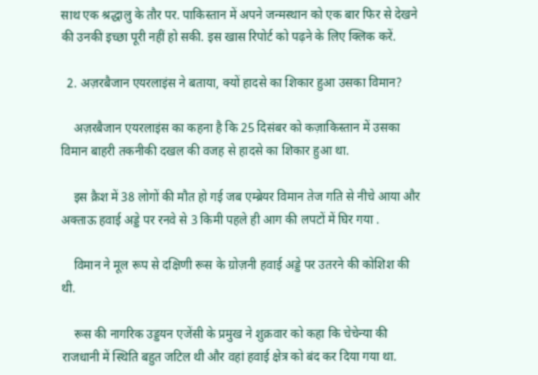साथ एक श्रद्धालु के तौर पर. पाकिस्तान में अपने जन्मस्थान को एक बार फिर से देखने की उनकी इच्छा पूरी नहीं हो सकी. इस खास रिपोर्ट को पढ़ने के लिए क्लिक करें.

  2. अज़रबैजान एयरलाइंस ने बताया, क्यों हादसे का शिकार हुआ उसका विमान?

    अज़रबैजान एयरलाइंस का कहना है कि 25 दिसंबर को कज़ाकिस्तान में उसका विमान बाहरी तकनीकी दखल की वजह से हादसे का शिकार हुआ था.

    इस क्रैश में 38 लोगों की मौत हो गई जब एम्ब्रेयर विमान तेज गति से नीचे आया और अक्ताऊ हवाई अड्डे पर रनवे से 3 किमी पहले ही आग की लपटों में घिर गया .

    विमान ने मूल रूप से दक्षिणी रूस के ग्रोज़नी हवाई अड्डे पर उतरने की कोशिश की थी.

    रूस की नागरिक उड्डयन एजेंसी के प्रमुख ने शुक्रवार को कहा कि चेचेन्या की राजधानी में स्थिति बहुत जटिल थी और वहां हवाई क्षेत्र को बंद कर दिया गया था.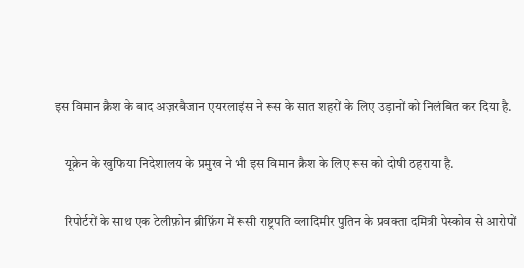इस विमान क्रैश के बाद अज़रबैजान एयरलाइंस ने रूस के सात शहरों के लिए उड़ानों को निलंबित कर दिया है.

    यूक्रेन के खुफिया निदेशालय के प्रमुख ने भी इस विमान क्रैश के लिए रूस को दोषी ठहराया है.

    रिपोर्टरों के साथ एक टेलीफ़ोन ब्रीफ़िंग में रूसी राष्ट्रपति व्लादिमीर पुतिन के प्रवक्ता दमित्री पेस्कोव से आरोपों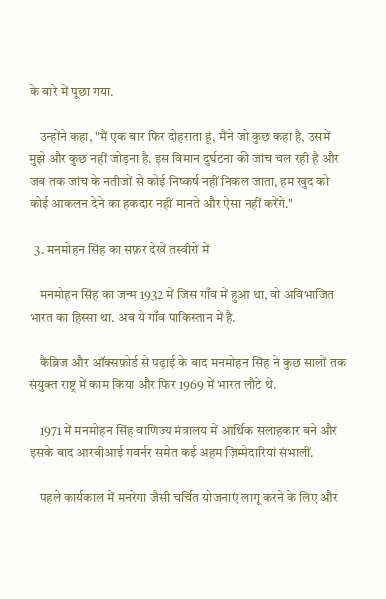के बारे में पूछा गया.

    उन्होंने कहा, "मैं एक बार फिर दोहराता हूं, मैंने जो कुछ कहा है, उसमें मुझे और कुछ नहीं जोड़ना है. इस विमान दुर्घटना की जांच चल रही है और जब तक जांच के नतीजों से कोई निष्कर्ष नहीं निकल जाता, हम खुद को कोई आकलन देने का हकदार नहीं मानते और ऐसा नहीं करेंगे."

  3. मनमोहन सिंह का सफ़र देखें तस्वीरों में

    मनमोहन सिंह का जन्म 1932 में जिस गाँव में हुआ था, वो अविभाजित भारत का हिस्सा था. अब ये गाँव पाकिस्तान में है.

    कैंब्रिज और ऑक्सफ़ोर्ड से पढ़ाई के बाद मनमोहन सिंह ने कुछ सालों तक संयुक्त राष्ट्र में काम किया और फिर 1969 में भारत लौटे थे.

    1971 में मनमोहन सिंह वाणिज्य मंत्रालय में आर्थिक सलाहकार बने और इसके बाद आरबीआई गवर्नर समेत कई अहम ज़िम्मेदारियां संभालीं.

    पहले कार्यकाल में मनरेगा जैसी चर्चित योजनाएं लागू करने के लिए और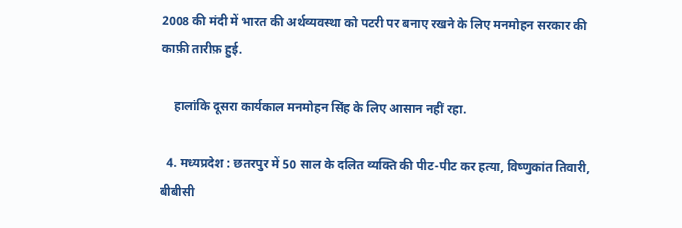2008 की मंदी में भारत की अर्थव्यवस्था को पटरी पर बनाए रखने के लिए मनमोहन सरकार की काफ़ी तारीफ़ हुई.

    हालांकि दूसरा कार्यकाल मनमोहन सिंह के लिए आसान नहीं रहा.

  4. मध्यप्रदेश : छतरपुर में 50 साल के दलित व्यक्ति की पीट-पीट कर हत्या, विष्णुकांत तिवारी, बीबीसी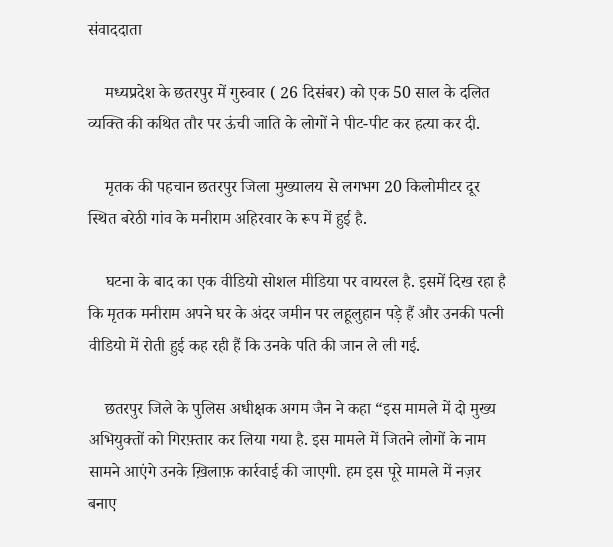संवाददाता

    मध्यप्रदेश के छतरपुर में गुरुवार ( 26 दिसंबर) को एक 50 साल के दलित व्यक्ति की कथित तौर पर ऊंची जाति के लोगों ने पीट-पीट कर हत्या कर दी.

    मृतक की पहचान छतरपुर जिला मुख्यालय से लगभग 20 किलोमीटर दूर स्थित बरेठी गांव के मनीराम अहिरवार के रूप में हुई है.

    घटना के बाद का एक वीडियो सोशल मीडिया पर वायरल है. इसमें दिख रहा है कि मृतक मनीराम अपने घर के अंदर जमीन पर लहूलुहान पड़े हैं और उनकी पत्नी वीडियो में रोती हुई कह रही हैं कि उनके पति की जान ले ली गई.

    छतरपुर जिले के पुलिस अधीक्षक अगम जैन ने कहा “इस मामले में दो मुख्य अभियुक्तों को गिरफ़्तार कर लिया गया है. इस मामले में जितने लोगों के नाम सामने आएंगे उनके ख़िलाफ़ कार्रवाई की जाएगी. हम इस पूरे मामले में नज़र बनाए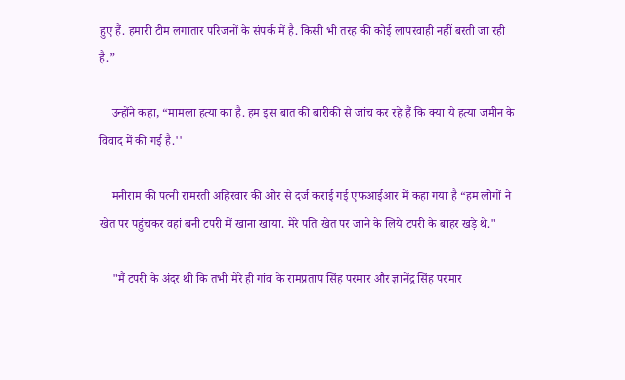हुए हैं. हमारी टीम लगातार परिजनों के संपर्क में है. किसी भी तरह की कोई लापरवाही नहीं बरती जा रही है.”

    उन्होंने कहा, “मामला हत्या का है. हम इस बात की बारीकी से जांच कर रहे हैं कि क्या ये हत्या जमीन के विवाद में की गई है.''

    मनीराम की पत्नी रामरती अहिरवार की ओर से दर्ज कराई गई एफआईआर में कहा गया है “हम लोगों ने खेत पर पहुंचकर वहां बनी टपरी में खाना खाया. मेरे पति खेत पर जाने के लिये टपरी के बाहर खड़े थे."

    "मैं टपरी के अंदर थी कि तभी मेरे ही गांव के रामप्रताप सिंह परमार और ज्ञानेंद्र सिंह परमार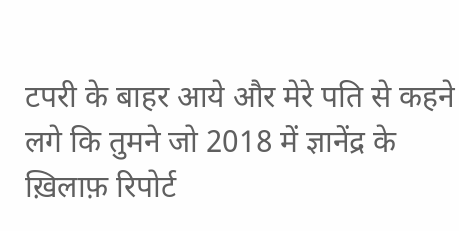टपरी के बाहर आये और मेरे पति से कहने लगे कि तुमने जो 2018 में ज्ञानेंद्र के ख़िलाफ़ रिपोर्ट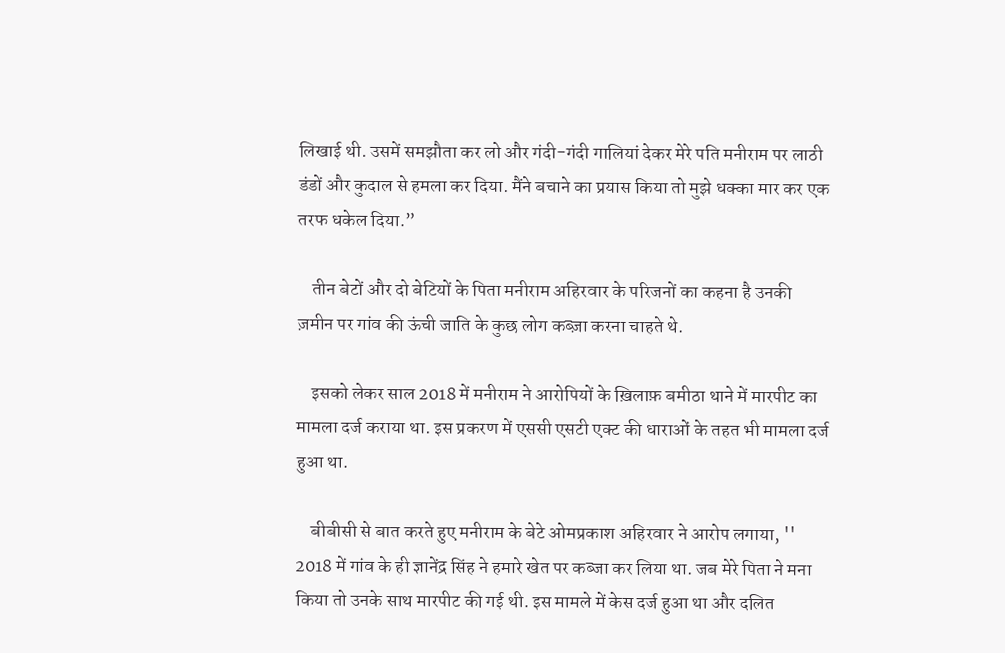लिखाई थी. उसमें समझौता कर लो और गंदी-गंदी गालियां देकर मेरे पति मनीराम पर लाठी डंडों और कुदाल से हमला कर दिया. मैंने बचाने का प्रयास किया तो मुझे धक्का मार कर एक तरफ धकेल दिया.”

    तीन बेटों और दो बेटियों के पिता मनीराम अहिरवार के परिजनों का कहना है उनकी ज़मीन पर गांव की ऊंची जाति के कुछ लोग कब्ज़ा करना चाहते थे.

    इसको लेकर साल 2018 में मनीराम ने आरोपियों के ख़िलाफ़ बमीठा थाने में मारपीट का मामला दर्ज कराया था. इस प्रकरण में एससी एसटी एक्ट की धाराओं के तहत भी मामला दर्ज हुआ था.

    बीबीसी से बात करते हुए मनीराम के बेटे ओमप्रकाश अहिरवार ने आरोप लगाया, '' 2018 में गांव के ही ज्ञानेंद्र सिंह ने हमारे खेत पर कब्जा कर लिया था. जब मेरे पिता ने मना किया तो उनके साथ मारपीट की गई थी. इस मामले में केस दर्ज हुआ था और दलित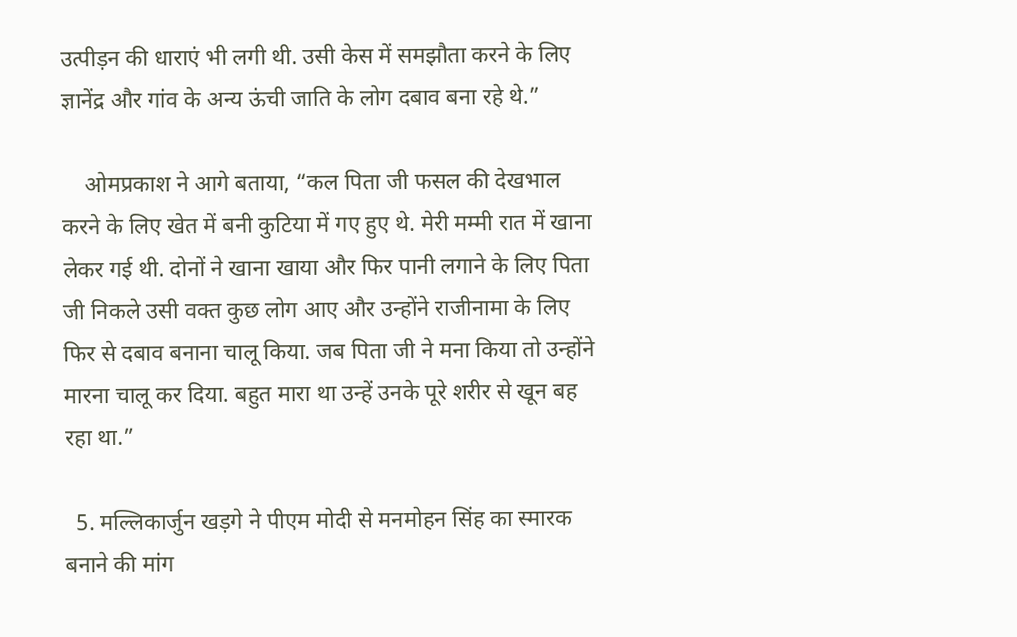उत्पीड़न की धाराएं भी लगी थी. उसी केस में समझौता करने के लिए ज्ञानेंद्र और गांव के अन्य ऊंची जाति के लोग दबाव बना रहे थे.”

    ओमप्रकाश ने आगे बताया, “कल पिता जी फसल की देखभाल करने के लिए खेत में बनी कुटिया में गए हुए थे. मेरी मम्मी रात में खाना लेकर गई थी. दोनों ने खाना खाया और फिर पानी लगाने के लिए पिता जी निकले उसी वक्त कुछ लोग आए और उन्होंने राजीनामा के लिए फिर से दबाव बनाना चालू किया. जब पिता जी ने मना किया तो उन्होंने मारना चालू कर दिया. बहुत मारा था उन्हें उनके पूरे शरीर से खून बह रहा था.”

  5. मल्लिकार्जुन खड़गे ने पीएम मोदी से मनमोहन सिंह का स्मारक बनाने की मांग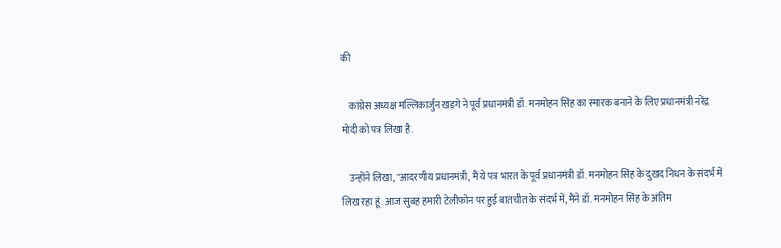की

    कांग्रेस अध्यक्ष मल्लिकार्जुन खड़गे ने पूर्व प्रधानमंत्री डॉ. मनमोहन सिंह का स्मारक बनाने के लिए प्रधानमंत्री नरेंद्र मोदी को पत्र लिखा है.

    उन्होंने लिखा, "आदरणीय प्रधानमंत्री, मैं ये पत्र भारत के पूर्व प्रधानमंत्री डॉ. मनमोहन सिंह के दुखद निधन के संदर्भ में लिख रहा हूं. आज सुबह हमारी टेलीफोन पर हुई बातचीत के संदर्भ में, मैंने डॉ. मनमोहन सिंह के अंतिम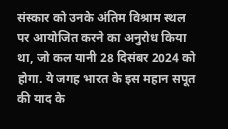संस्कार को उनके अंतिम विश्राम स्थल पर आयोजित करने का अनुरोध किया था, जो कल यानी 28 दिसंबर 2024 को होगा. ये जगह भारत के इस महान सपूत की याद के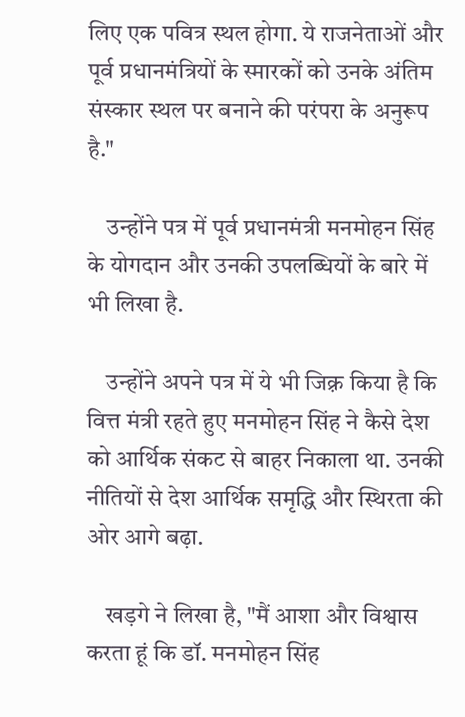लिए एक पवित्र स्थल होगा. ये राजनेताओं और पूर्व प्रधानमंत्रियों के स्मारकों को उनके अंतिम संस्कार स्थल पर बनाने की परंपरा के अनुरूप है."

    उन्होंने पत्र में पूर्व प्रधानमंत्री मनमोहन सिंह के योगदान और उनकी उपलब्धियों के बारे में भी लिखा है.

    उन्होंने अपने पत्र में ये भी जिक़्र किया है कि वित्त मंत्री रहते हुए मनमोहन सिंह ने कैसे देश को आर्थिक संकट से बाहर निकाला था. उनकी नीतियों से देश आर्थिक समृद्धि और स्थिरता की ओर आगे बढ़ा.

    खड़गे ने लिखा है, "मैं आशा और विश्वास करता हूं कि डॉ. मनमोहन सिंह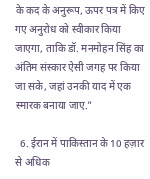के कद के अनुरूप, ऊपर पत्र में किए गए अनुरोध को स्वीकार किया जाएगा, ताकि डॉ. मनमोहन सिंह का अंतिम संस्कार ऐसी जगह पर किया जा सके, जहां उनकी याद में एक स्मारक बनाया जाए."

  6. ईरान में पाकिस्तान के 10 हज़ार से अधिक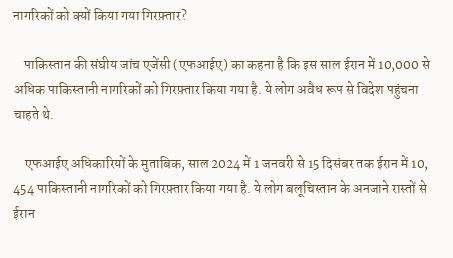नागरिकों को क्यों किया गया गिरफ़्तार?

    पाकिस्तान की संघीय जांच एजेंसी (एफआईए) का कहना है कि इस साल ईरान में 10,000 से अधिक पाकिस्तानी नागरिकों को गिरफ़्तार किया गया है. ये लोग अवैध रूप से विदेश पहुंचना चाहते थे.

    एफआईए अधिकारियों के मुताबिक, साल 2024 में 1 जनवरी से 15 दिसंबर तक ईरान में 10, 454 पाकिस्तानी नागरिकों को गिरफ़्तार किया गया है. ये लोग बलूचिस्तान के अनजाने रास्तों से ईरान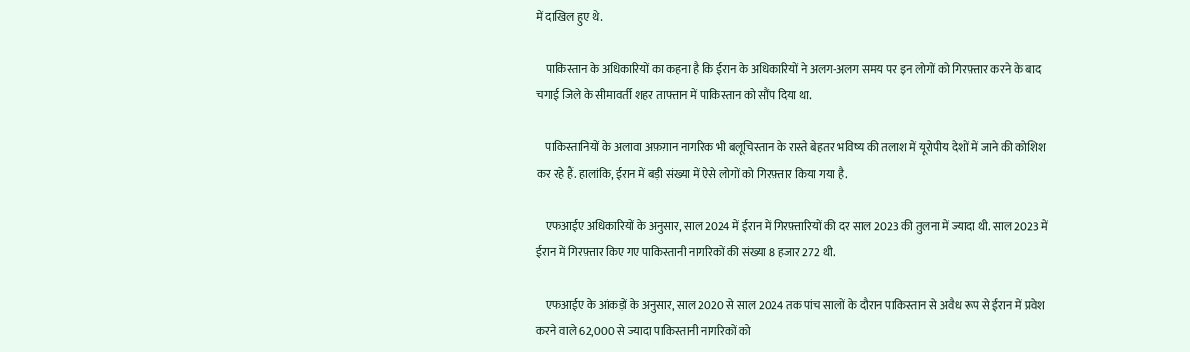में दाखिल हुए थे.

    पाकिस्तान के अधिकारियों का कहना है कि ईरान के अधिकारियों ने अलग-अलग समय पर इन लोगों को गिरफ़्तार करने के बाद चगाई जिले के सीमावर्ती शहर ताफ्तान में पाकिस्तान को सौंप दिया था.

    पाकिस्तानियों के अलावा अफ़ग़ान नागरिक भी बलूचिस्तान के रास्ते बेहतर भविष्य की तलाश में यूरोपीय देशों में जाने की कोशिश कर रहे हैं. हालांकि, ईरान में बड़ी संख्या में ऐसे लोगों को गिरफ़्तार किया गया है.

    एफआईए अधिकारियों के अनुसार, साल 2024 में ईरान में गिरफ़्तारियों की दर साल 2023 की तुलना में ज्यादा थी. साल 2023 में ईरान में गिरफ़्तार किए गए पाकिस्तानी नागरिकों की संख्या 8 हजार 272 थी.

    एफआईए के आंकड़ों के अनुसार, साल 2020 से साल 2024 तक पांच सालों के दौरान पाकिस्तान से अवैध रूप से ईरान में प्रवेश करने वाले 62,000 से ज्यादा पाकिस्तानी नागरिकों को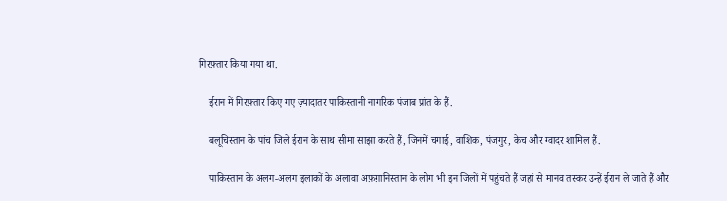गिरफ़्तार किया गया था.

    ईरान में गिरफ़्तार किए गए ज़्यादातर पाकिस्तानी नागरिक पंजाब प्रांत के हैं.

    बलूचिस्तान के पांच जिले ईरान के साथ सीमा साझा करते हैं, जिनमें चगाई, वाशिक, पंजगुर, केच और ग्वादर शामिल हैं.

    पाकिस्तान के अलग-अलग इलाकों के अलावा अफ़ग़ानिस्तान के लोग भी इन जिलों में पहुंचते हैं जहां से मानव तस्कर उन्हें ईरान ले जाते हैं और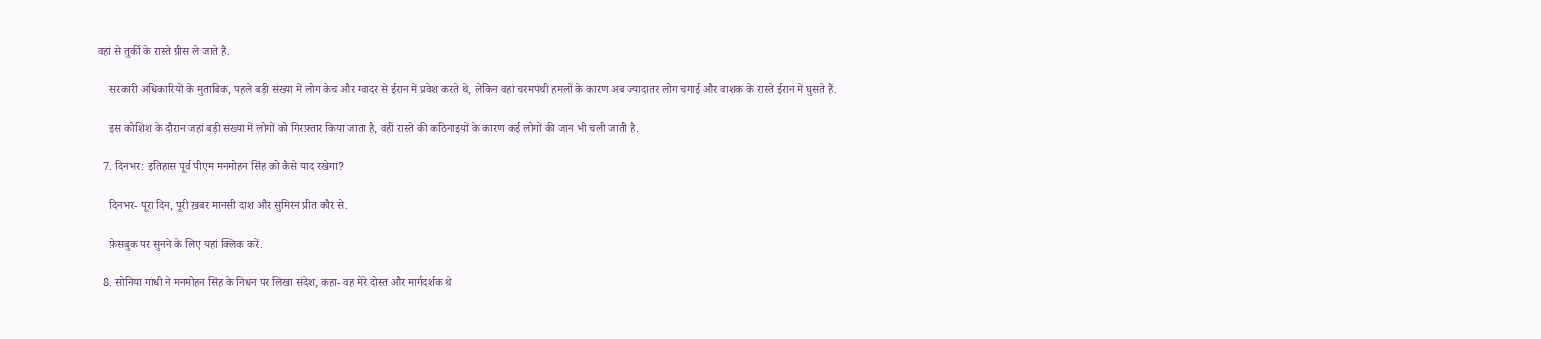वहां से तुर्की के रास्ते ग्रीस ले जाते हैं.

    सरकारी अधिकारियों के मुताबिक, पहले बड़ी संख्या में लोग केच और ग्वादर से ईरान में प्रवेश करते थे, लेकिन वहां चरमपंथी हमलों के कारण अब ज्यादातर लोग चगाई और वाशक के रास्ते ईरान में घुसते हैं.

    इस कोशिश के दौरान जहां बड़ी संख्या में लोगों को गिरफ़्तार किया जाता है, वहीं रास्ते की कठिनाइयों के कारण कई लोगों की जान भी चली जाती है.

  7. दिनभर: इतिहास पूर्व पीएम मनमोहन सिंह को कैसे याद रखेगा?

    दिनभर- पूरा दिन, पूरी ख़बर मानसी दाश और सुमिरन प्रीत कौर से.

    फ़ेसबुक पर सुनने के लिए यहां क्लिक करें.

  8. सोनिया गांधी ने मनमोहन सिंह के निधन पर लिखा संदेश, कहा- वह मेरे दोस्त और मार्गदर्शक थे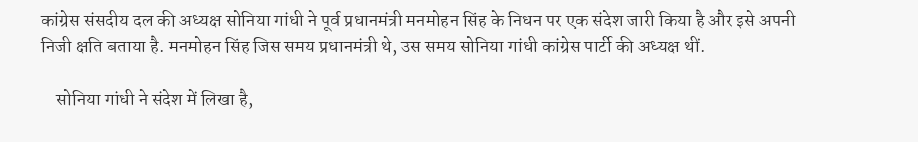कांग्रेस संसदीय दल की अध्यक्ष सोनिया गांधी ने पूर्व प्रधानमंत्री मनमोहन सिंह के निधन पर एक संदेश जारी किया है और इसे अपनी निजी क्षति बताया है. मनमोहन सिंह जिस समय प्रधानमंत्री थे, उस समय सोनिया गांधी कांग्रेस पार्टी की अध्यक्ष थीं.

    सोनिया गांधी ने संदेश में लिखा है,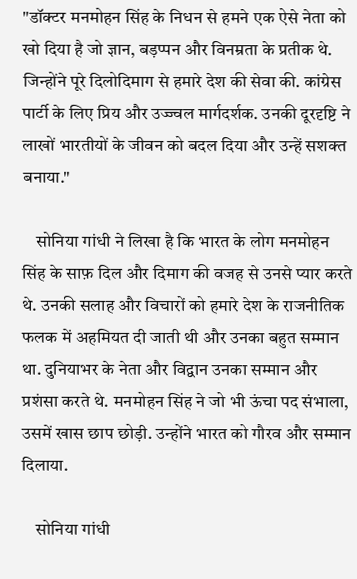"डॉक्टर मनमोहन सिंह के निधन से हमने एक ऐसे नेता को खो दिया है जो ज्ञान, बड़प्पन और विनम्रता के प्रतीक थे. जिन्होंने पूरे दिलोदिमाग से हमारे देश की सेवा की. कांग्रेस पार्टी के लिए प्रिय और उज्ज्वल मार्गदर्शक. उनकी दूरदृष्टि ने लाखों भारतीयों के जीवन को बदल दिया और उन्हें सशक्त बनाया."

    सोनिया गांधी ने लिखा है कि भारत के लोग मनमोहन सिंह के साफ़ दिल और दिमाग की वजह से उनसे प्यार करते थे. उनकी सलाह और विचारों को हमारे देश के राजनीतिक फलक में अहमियत दी जाती थी और उनका बहुत सम्मान था. दुनियाभर के नेता और विद्वान उनका सम्मान और प्रशंसा करते थे. मनमोहन सिंह ने जो भी ऊंचा पद संभाला, उसमें खास छाप छोड़ी. उन्होंने भारत को गौरव और सम्मान दिलाया.

    सोनिया गांधी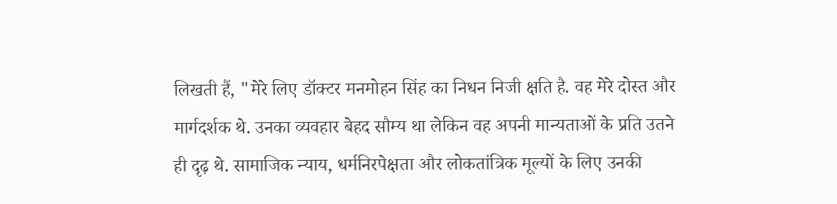लिखती हैं, "मेरे लिए डॉक्टर मनमोहन सिंह का निधन निजी क्षति है. वह मेरे दोस्त और मार्गदर्शक थे. उनका व्यवहार बेहद सौम्य था लेकिन वह अपनी मान्यताओं के प्रति उतने ही दृढ़ थे. सामाजिक न्याय, धर्मनिरपेक्षता और लोकतांत्रिक मूल्यों के लिए उनकी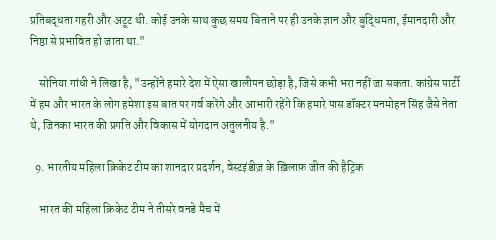प्रतिबद्धता गहरी और अटूट थी. कोई उनके साथ कुछ समय बिताने पर ही उनके ज्ञान और बुद्धिमता, ईमानदारी और निष्ठा से प्रभावित हो जाता था."

    सोनिया गांधी ने लिखा है, "उन्होंने हमारे देश में ऐसा खालीपन छोड़ा है, जिसे कभी भरा नहीं जा सकता. कांग्रेस पार्टी में हम और भारत के लोग हमेशा इस बात पर गर्व करेंगे और आभारी रहेंगे कि हमारे पास डॉक्टर मनमोहन सिंह जैसे नेता थे, जिनका भारत की प्रगति और विकास में योगदान अतुलनीय है."

  9. भारतीय महिला क्रिकेट टीम का शानदार प्रदर्शन, वेस्टइंडीज़ के ख़िलाफ़ जीत की हैट्रिक

    भारत की महिला क्रिकेट टीम ने तीसरे वनडे मैच में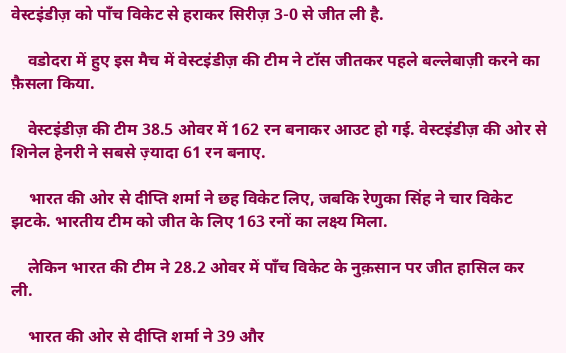वेस्टइंडीज़ को पाँच विकेट से हराकर सिरीज़ 3-0 से जीत ली है.

    वडोदरा में हुए इस मैच में वेस्टइंडीज़ की टीम ने टॉस जीतकर पहले बल्लेबाज़ी करने का फ़ैसला किया.

    वेस्टइंडीज़ की टीम 38.5 ओवर में 162 रन बनाकर आउट हो गई. वेस्टइंडीज़ की ओर से शिनेल हेनरी ने सबसे ज़्यादा 61 रन बनाए.

    भारत की ओर से दीप्ति शर्मा ने छह विकेट लिए, जबकि रेणुका सिंह ने चार विकेट झटके. भारतीय टीम को जीत के लिए 163 रनों का लक्ष्य मिला.

    लेकिन भारत की टीम ने 28.2 ओवर में पाँच विकेट के नुक़सान पर जीत हासिल कर ली.

    भारत की ओर से दीप्ति शर्मा ने 39 और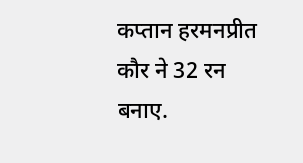कप्तान हरमनप्रीत कौर ने 32 रन बनाए.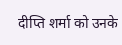दीप्ति शर्मा को उनके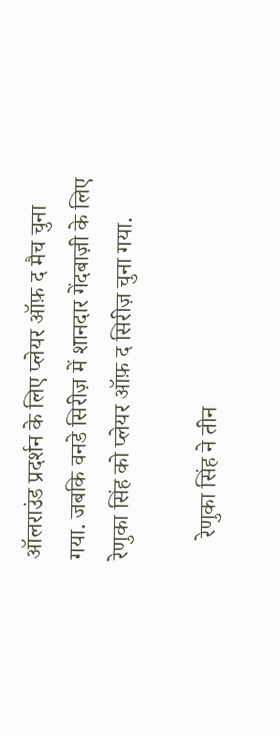ऑलराउंड प्रदर्शन के लिए प्लेयर ऑफ़ द मैच चुना गया. जबकि वनडे सिरीज़ में शानदार गेंदबाज़ी के लिए रेणुका सिंह को प्लेयर ऑफ़ द सिरीज़ चुना गया.

    रेणुका सिंह ने तीन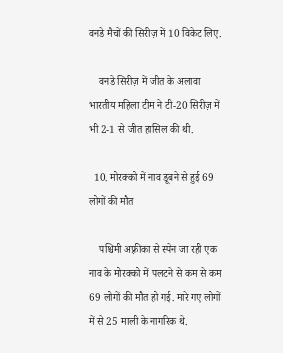वनडे मैचों की सिरीज़ में 10 विकेट लिए.

    वनडे सिरीज़ में जीत के अलावा भारतीय महिला टीम ने टी-20 सिरीज़ में भी 2-1 से जीत हासिल की थी.

  10. मोरक्को में नाव डूबने से हुई 69 लोगों की मौत

    पश्चिमी अफ़्रीका से स्पेन जा रही एक नाव के मोरक्को में पलटने से कम से कम 69 लोगों की मौत हो गई. मारे गए लोगों में से 25 माली के नागरिक थे.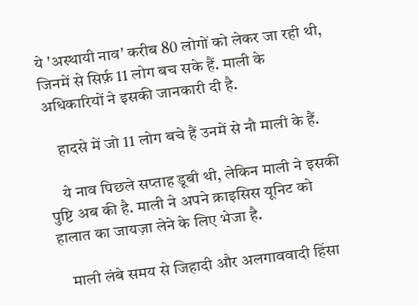ये 'अस्थायी नाव' करीब 80 लोगों को लेकर जा रही थी, जिनमें से सिर्फ़ 11 लोग बच सके हैं. माली के अधिकारियों ने इसकी जानकारी दी है.

    हादसे में जो 11 लोग बचे हैं उनमें से नौ माली के हैं.

    ये नाव पिछले सप्ताह डूबी थी, लेकिन माली ने इसकी पुष्टि अब की है. माली ने अपने क्राइसिस यूनिट को हालात का जायज़ा लेने के लिए भेजा है.

    माली लंबे समय से जिहादी और अलगाववादी हिंसा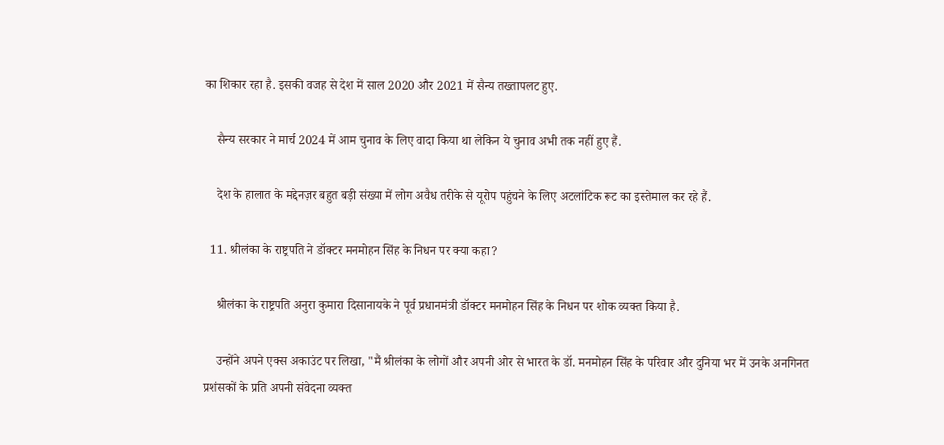का शिकार रहा है. इसकी वजह से देश में साल 2020 और 2021 में सैन्य तख्तापलट हुए.

    सैन्य सरकार ने मार्च 2024 में आम चुनाव के लिए वादा किया था लेकिन ये चुनाव अभी तक नहीं हुए हैं.

    देश के हालात के मद्देनज़र बहुत बड़ी संख्या में लोग अवैध तरीके से यूरोप पहुंचने के लिए अटलांटिक रूट का इस्तेमाल कर रहे हैं.

  11. श्रीलंका के राष्ट्रपति ने डॉक्टर मनमोहन सिंह के निधन पर क्या कहा?

    श्रीलंका के राष्ट्रपति अनुरा कुमारा दिसानायके ने पूर्व प्रधानमंत्री डॉक्टर मनमोहन सिंह के निधन पर शोक व्यक्त किया है.

    उन्होंने अपने एक्स अकाउंट पर लिखा, "मैं श्रीलंका के लोगों और अपनी ओर से भारत के डॉ. मनमोहन सिंह के परिवार और दुनिया भर में उनके अनगिनत प्रशंसकों के प्रति अपनी संवेदना व्यक्त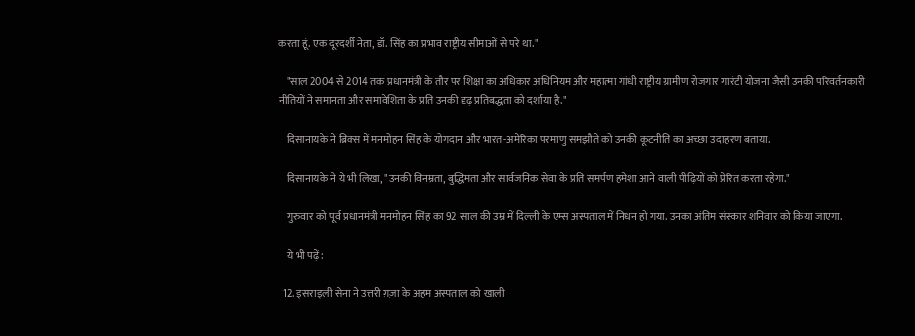करता हूं. एक दूरदर्शी नेता, डॉ. सिंह का प्रभाव राष्ट्रीय सीमाओं से परे था."

    "साल 2004 से 2014 तक प्रधानमंत्री के तौर पर शिक्षा का अधिकार अधिनियम और महात्मा गांधी राष्ट्रीय ग्रामीण रोजगार गारंटी योजना जैसी उनकी परिवर्तनकारी नीतियों ने समानता और समावेशिता के प्रति उनकी दृढ़ प्रतिबद्धता को दर्शाया है."

    दिसानायके ने ब्रिक्स में मनमोहन सिंह के योगदान और भारत-अमेरिका परमाणु समझौते को उनकी कूटनीति का अच्छा उदाहरण बताया.

    दिसानायके ने ये भी लिखा, "उनकी विनम्रता, बुद्धिमता और सार्वजनिक सेवा के प्रति समर्पण हमेशा आने वाली पीढ़ियों को प्रेरित करता रहेगा."

    गुरुवार को पूर्व प्रधानमंत्री मनमोहन सिंह का 92 साल की उम्र में दिल्ली के एम्स अस्पताल में निधन हो गया. उनका अंतिम संस्कार शनिवार को किया जाएगा.

    ये भी पढ़ें:

  12. इसराइली सेना ने उत्तरी ग़ज़ा के अहम अस्पताल को खाली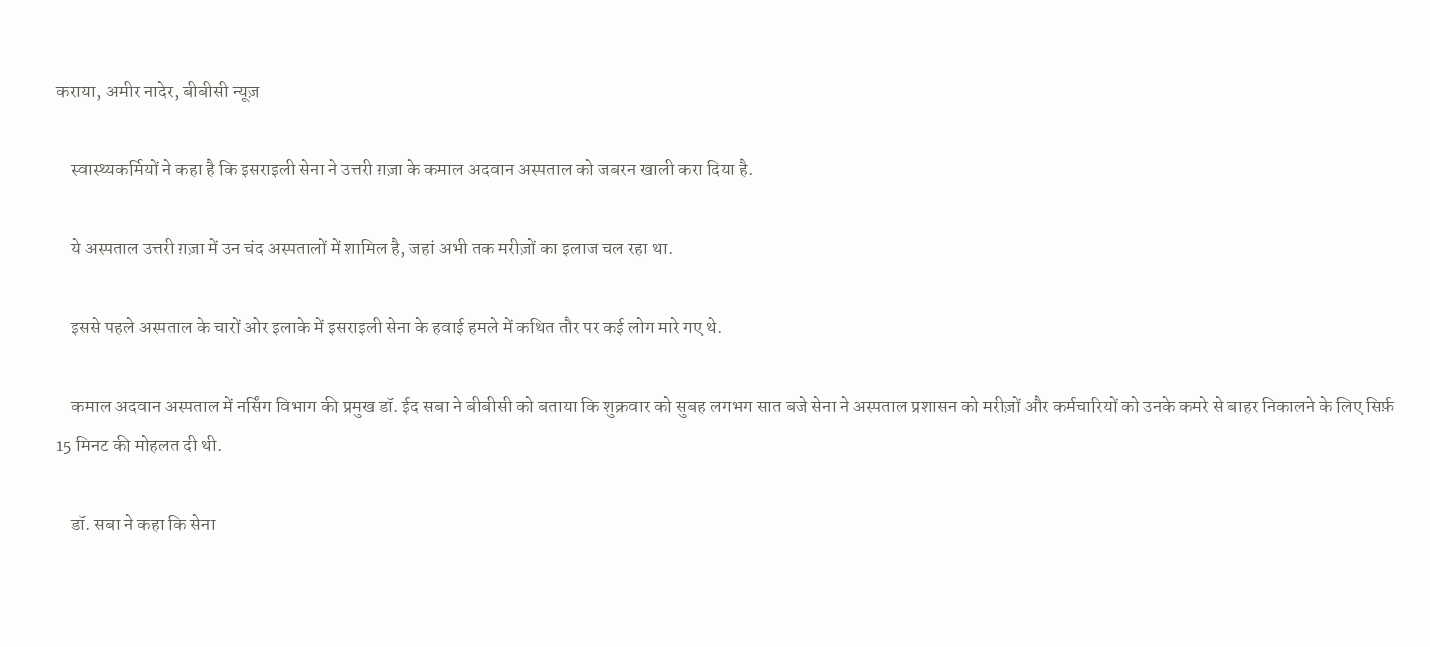कराया, अमीर नादेर, बीबीसी न्यूज़

    स्वास्थ्यकर्मियों ने कहा है कि इसराइली सेना ने उत्तरी ग़ज़ा के कमाल अदवान अस्पताल को जबरन खाली करा दिया है.

    ये अस्पताल उत्तरी ग़ज़ा में उन चंद अस्पतालों में शामिल है, जहां अभी तक मरीज़ों का इलाज चल रहा था.

    इससे पहले अस्पताल के चारों ओर इलाके में इसराइली सेना के हवाई हमले में कथित तौर पर कई लोग मारे गए थे.

    कमाल अदवान अस्पताल में नर्सिंग विभाग की प्रमुख डॉ. ईद सबा ने बीबीसी को बताया कि शुक्रवार को सुबह लगभग सात बजे सेना ने अस्पताल प्रशासन को मरीज़ों और कर्मचारियों को उनके कमरे से बाहर निकालने के लिए सिर्फ़ 15 मिनट की मोहलत दी थी.

    डॉ. सबा ने कहा कि सेना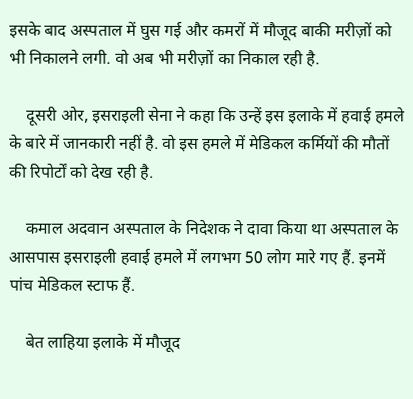इसके बाद अस्पताल में घुस गई और कमरों में मौजूद बाकी मरीज़ों को भी निकालने लगी. वो अब भी मरीज़ों का निकाल रही है.

    दूसरी ओर, इसराइली सेना ने कहा कि उन्हें इस इलाके में हवाई हमले के बारे में जानकारी नहीं है. वो इस हमले में मेडिकल कर्मियों की मौतों की रिपोर्टों को देख रही है.

    कमाल अदवान अस्पताल के निदेशक ने दावा किया था अस्पताल के आसपास इसराइली हवाई हमले में लगभग 50 लोग मारे गए हैं. इनमें पांच मेडिकल स्टाफ हैं.

    बेत लाहिया इलाके में मौजूद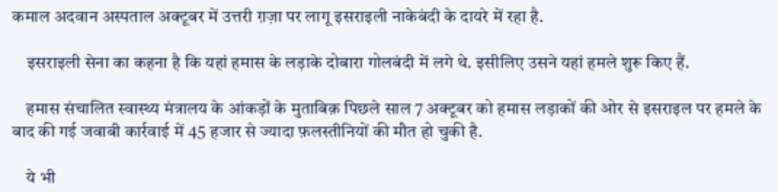कमाल अदवान अस्पताल अक्टूबर में उत्तरी ग़ज़ा पर लागू इसराइली नाकेबंदी के दायरे में रहा है.

    इसराइली सेना का कहना है कि यहां हमास के लड़ाके दोबारा गोलबंदी में लगे थे. इसीलिए उसने यहां हमले शुरू किए हैं.

    हमास संचालित स्वास्थ्य मंत्रालय के आंकड़ों के मुताबिक़ पिछले साल 7 अक्टूबर को हमास लड़ाकों की ओर से इसराइल पर हमले के बाद की गई जवाबी कार्रवाई में 45 हजार से ज्यादा फ़लस्तीनियों की मौत हो चुकी है.

    ये भी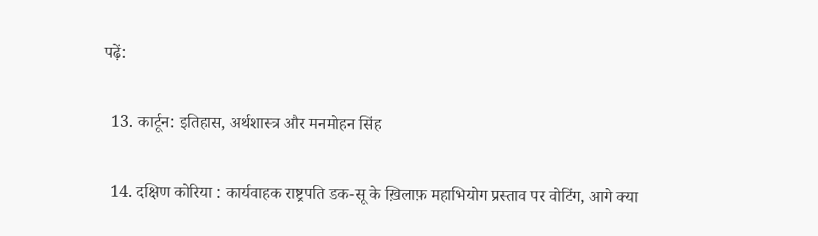पढ़ें:

  13. कार्टून: इतिहास, अर्थशास्त्र और मनमोहन सिंह

  14. दक्षिण कोरिया : कार्यवाहक राष्ट्रपति डक-सू के ख़िलाफ़ महाभियोग प्रस्ताव पर वोटिंग, आगे क्या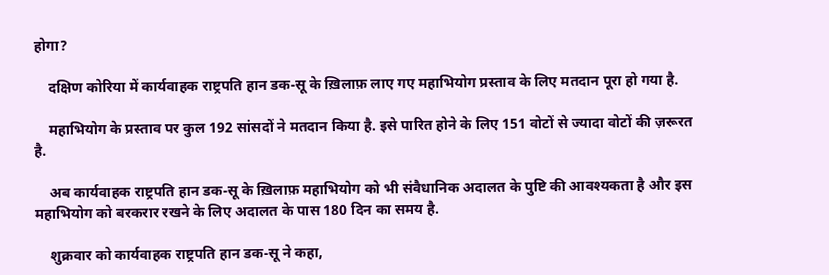होगा?

    दक्षिण कोरिया में कार्यवाहक राष्ट्रपति हान डक-सू के ख़िलाफ़ लाए गए महाभियोग प्रस्ताव के लिए मतदान पूरा हो गया है.

    महाभियोग के प्रस्ताव पर कुल 192 सांसदों ने मतदान किया है. इसे पारित होने के लिए 151 वोटों से ज्यादा वोटों की ज़रूरत है.

    अब कार्यवाहक राष्ट्रपति हान डक-सू के ख़िलाफ़ महाभियोग को भी संवैधानिक अदालत के पुष्टि की आवश्यकता है और इस महाभियोग को बरकरार रखने के लिए अदालत के पास 180 दिन का समय है.

    शुक्रवार को कार्यवाहक राष्ट्रपति हान डक-सू ने कहा,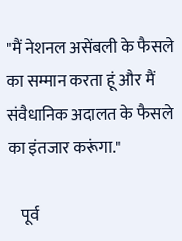"मैं नेशनल असेंबली के फैसले का सम्मान करता हूं और मैं संवैधानिक अदालत के फैसले का इंतजार करूंगा."

    पूर्व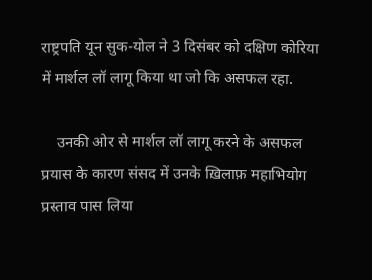राष्ट्रपति यून सुक-योल ने 3 दिसंबर को दक्षिण कोरिया में मार्शल लॉ लागू किया था जो कि असफल रहा.

    उनकी ओर से मार्शल लॉ लागू करने के असफल प्रयास के कारण संसद में उनके ख़िलाफ़ महाभियोग प्रस्ताव पास लिया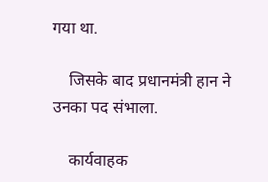गया था.

    जिसके बाद प्रधानमंत्री हान ने उनका पद संभाला.

    कार्यवाहक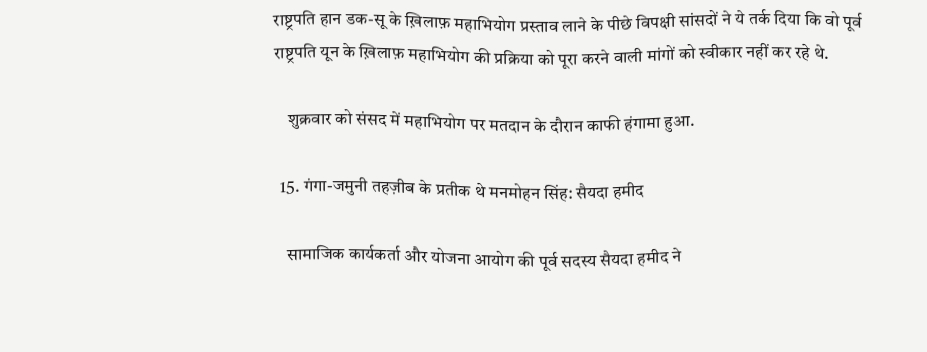राष्ट्रपति हान डक-सू के ख़िलाफ़ महाभियोग प्रस्ताव लाने के पीछे विपक्षी सांसदों ने ये तर्क दिया कि वो पूर्व राष्ट्रपति यून के ख़िलाफ़ महाभियोग की प्रक्रिया को पूरा करने वाली मांगों को स्वीकार नहीं कर रहे थे.

    शुक्रवार को संसद में महाभियोग पर मतदान के दौरान काफी हंगामा हुआ.

  15. गंगा-जमुनी तहज़ीब के प्रतीक थे मनमोहन सिंह: सैयदा हमीद

    सामाजिक कार्यकर्ता और योजना आयोग की पूर्व सदस्य सैयदा हमीद ने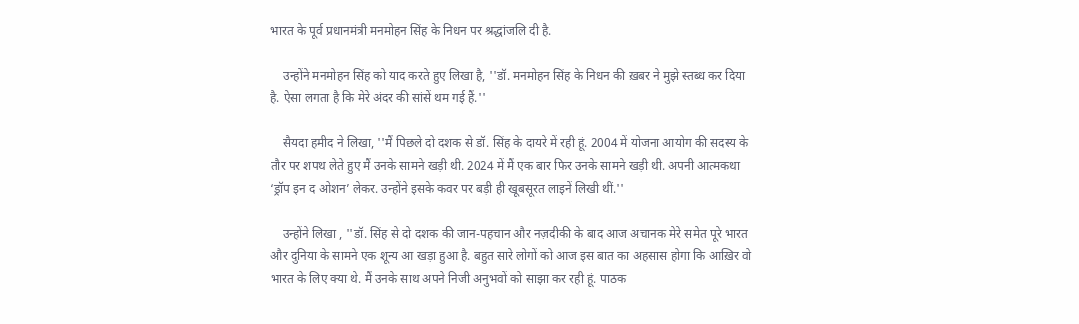भारत के पूर्व प्रधानमंत्री मनमोहन सिंह के निधन पर श्रद्धांजलि दी है.

    उन्होंने मनमोहन सिंह को याद करते हुए लिखा है, ''डॉ. मनमोहन सिंह के निधन की ख़बर ने मुझे स्तब्ध कर दिया है. ऐसा लगता है कि मेरे अंदर की सांसें थम गई हैं.''

    सैयदा हमीद ने लिखा, ''मैं पिछले दो दशक से डॉ. सिंह के दायरे में रही हूं. 2004 में योजना आयोग की सदस्य के तौर पर शपथ लेते हुए मैं उनके सामने खड़ी थी. 2024 में मैं एक बार फिर उनके सामने खड़ी थी. अपनी आत्मकथा ‘ड्रॉप इन द ओशन’ लेकर. उन्होंने इसके कवर पर बड़ी ही खूबसूरत लाइनें लिखी थीं.''

    उन्होंने लिखा , ''डॉ. सिंह से दो दशक की जान-पहचान और नज़दीकी के बाद आज अचानक मेरे समेत पूरे भारत और दुनिया के सामने एक शून्य आ खड़ा हुआ है. बहुत सारे लोगों को आज इस बात का अहसास होगा कि आख़िर वो भारत के लिए क्या थे. मैं उनके साथ अपने निजी अनुभवों को साझा कर रही हूं. पाठक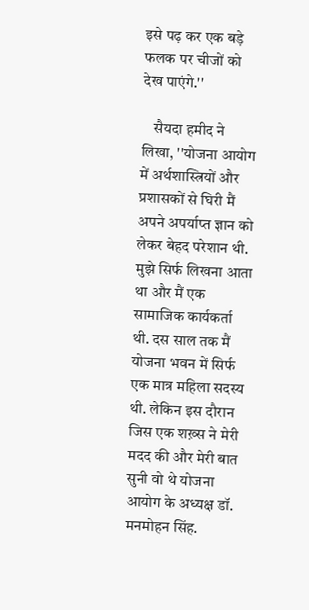इसे पढ़ कर एक बड़े फलक पर चीजों को देख पाएंगे.''

    सैयदा हमीद ने लिखा, ''योजना आयोग में अर्थशास्त्रियों और प्रशासकों से घिरी मैं अपने अपर्याप्त ज्ञान को लेकर बेहद परेशान थी. मुझे सिर्फ लिखना आता था और मैं एक सामाजिक कार्यकर्ता थी. दस साल तक मैं योजना भवन में सिर्फ एक मात्र महिला सदस्य थी. लेकिन इस दौरान जिस एक शख़्स ने मेरी मदद की और मेरी बात सुनी वो थे योजना आयोग के अध्यक्ष डॉ. मनमोहन सिंह.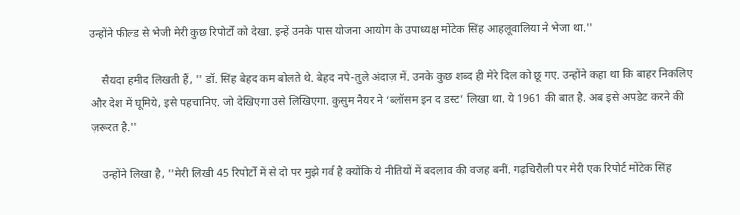उन्होंने फील्ड से भेजी मेरी कुछ रिपोर्टों को देखा. इन्हें उनके पास योजना आयोग के उपाध्यक्ष मोंटेक सिंह आहलूवालिया ने भेजा था.''

    सैयदा हमीद लिखती हैं, '' डॉ. सिंह बेहद कम बोलते थे. बेहद नपे-तुले अंदाज़ में. उनके कुछ शब्द ही मेरे दिल को छू गए. उन्होंने कहा था कि बाहर निकलिए और देश में घूमिये, इसे पहचानिए. जो देखिएगा उसे लिखिएगा. कुसुम नैयर ने ‘ब्लॉसम इन द डस्ट’ लिखा था. ये 1961 की बात है. अब इसे अपडेट करने की ज़रूरत है.''

    उन्होंने लिखा है, ''मेरी लिखी 45 रिपोर्टों में से दो पर मुझे गर्व है क्योंकि ये नीतियों में बदलाव की वजह बनीं. गढ़चिरौली पर मेरी एक रिपोर्ट मोंटेक सिंह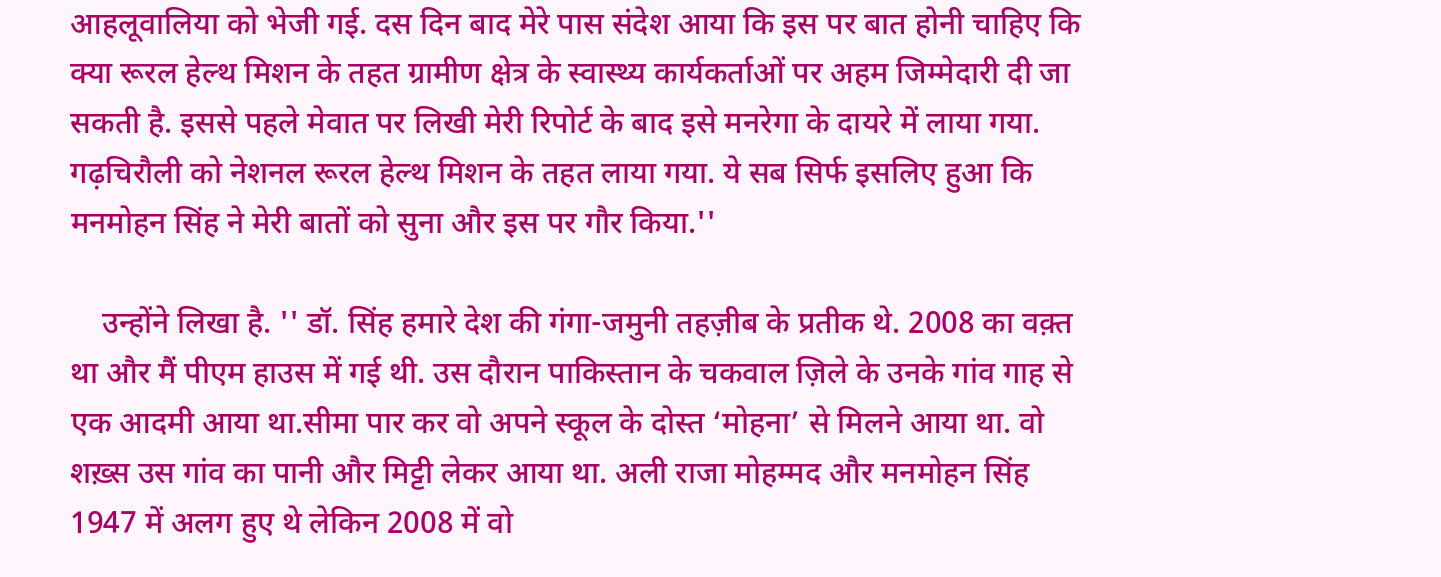आहलूवालिया को भेजी गई. दस दिन बाद मेरे पास संदेश आया कि इस पर बात होनी चाहिए कि क्या रूरल हेल्थ मिशन के तहत ग्रामीण क्षेत्र के स्वास्थ्य कार्यकर्ताओं पर अहम जिम्मेदारी दी जा सकती है. इससे पहले मेवात पर लिखी मेरी रिपोर्ट के बाद इसे मनरेगा के दायरे में लाया गया. गढ़चिरौली को नेशनल रूरल हेल्थ मिशन के तहत लाया गया. ये सब सिर्फ इसलिए हुआ कि मनमोहन सिंह ने मेरी बातों को सुना और इस पर गौर किया.''

    उन्होंने लिखा है. '' डॉ. सिंह हमारे देश की गंगा-जमुनी तहज़ीब के प्रतीक थे. 2008 का वक़्त था और मैं पीएम हाउस में गई थी. उस दौरान पाकिस्तान के चकवाल ज़िले के उनके गांव गाह से एक आदमी आया था.सीमा पार कर वो अपने स्कूल के दोस्त ‘मोहना’ से मिलने आया था. वो शख़्स उस गांव का पानी और मिट्टी लेकर आया था. अली राजा मोहम्मद और मनमोहन सिंह 1947 में अलग हुए थे लेकिन 2008 में वो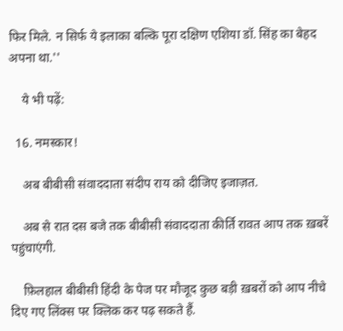फिर मिले. न सिर्फ ये इलाका बल्कि पूरा दक्षिण एशिया डॉ. सिंह का बेहद अपना था.''

    ये भी पढ़ें:

  16. नमस्कार!

    अब बीबीसी संवाददाता संदीप राय को दीजिए इजाज़त.

    अब से रात दस बजे तक बीबीसी संवाददाता कीर्ति रावत आप तक ख़बरें पहुंचाएंगी.

    फ़िलहाल बीबीसी हिंदी के पेज पर मौजूद कुछ बड़ी ख़बरों को आप नीचे दिए गए लिंक्स पर क्लिक कर पढ़ सकते हैं.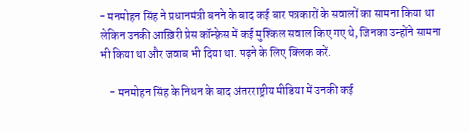- मनमोहन सिंह ने प्रधानमंत्री बनने के बाद कई बार पत्रकारों के सवालों का सामना किया था लेकिन उनकी आख़िरी प्रेस कॉन्फ़्रेस में कई मुश्किल सवाल किए गए थे, जिनका उन्होंने सामना भी किया था और जवाब भी दिया था. पढ़ने के लिए क्लिक करें.

    - मनमोहन सिंह के निधन के बाद अंतरराष्ट्रीय मीडिया में उनकी कई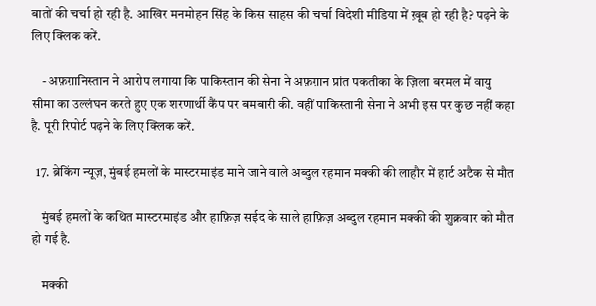बातों की चर्चा हो रही है. आखिर मनमोहन सिंह के किस साहस की चर्चा विदेशी मीडिया में ख़ूब हो रही है? पढ़ने के लिए क्लिक करें.

    - अफ़ग़ानिस्तान ने आरोप लगाया कि पाकिस्तान की सेना ने अफ़ग़ान प्रांत पकतीका के ज़िला बरमल में वायु सीमा का उल्लंघन करते हुए एक शरणार्थी कैंप पर बमबारी की. वहीं पाकिस्तानी सेना ने अभी इस पर कुछ नहीं कहा है. पूरी रिपोर्ट पढ़ने के लिए क्लिक करें.

  17. ब्रेकिंग न्यूज़, मुंबई हमलों के मास्टरमाइंड माने जाने वाले अब्दुल रहमान मक्की की लाहौर में हार्ट अटैक से मौत

    मुंबई हमलों के कथित मास्टरमाइंड और हाफ़िज़ सईद के साले हाफ़िज़ अब्दुल रहमान मक्की की शुक्रवार को मौत हो गई है.

    मक्की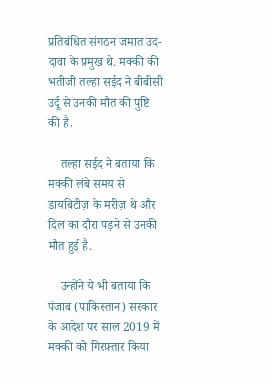प्रतिबंधित संगठन जमात उद-दावा के प्रमुख थे. मक्की की भतीजी तल्हा सईद ने बीबीसी उर्दू से उनकी मौत की पुष्टि की है.

    तल्हा सईद ने बताया कि मक्की लंबे समय से डायबिटीज़ के मरीज़ थे और दिल का दौरा पड़ने से उनकी मौत हुई है.

    उन्होंने ये भी बताया कि पंजाब (पाकिस्तान) सरकार के आदेश पर साल 2019 में मक्की को गिरफ़्तार किया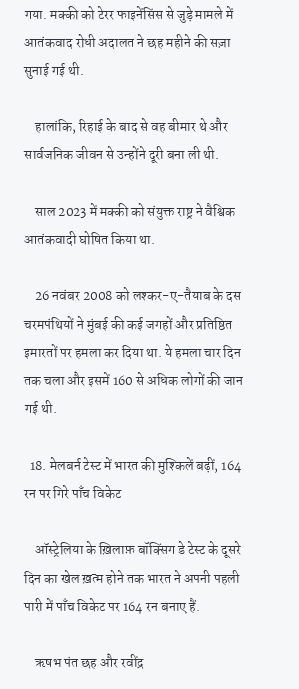गया. मक्की को टेरर फाइनेंसिंस से जुड़े मामले में आतंकवाद रोधी अदालत ने छह महीने की सज़ा सुनाई गई थी.

    हालांकि, रिहाई के बाद से वह बीमार थे और सार्वजनिक जीवन से उन्होंने दूरी बना ली थी.

    साल 2023 में मक्की को संयुक्त राष्ट्र ने वैश्विक आतंकवादी घोषित किया था.

    26 नवंबर 2008 को लश्कर-ए-तैयाब के दस चरमपंथियों ने मुंबई की कई जगहों और प्रतिष्ठित इमारतों पर हमला कर दिया था. ये हमला चार दिन तक चला और इसमें 160 से अधिक लोगों की जान गई थी.

  18. मेलबर्न टेस्ट में भारत की मुश्किलें बढ़ीं, 164 रन पर गिरे पाँच विकेट

    ऑस्ट्रेलिया के ख़िलाफ़ बॉक्सिंग डे टेस्ट के दूसरे दिन का खेल ख़त्म होने तक भारत ने अपनी पहली पारी में पाँच विकेट पर 164 रन बनाए हैं.

    ऋषभ पंत छह और रवींद्र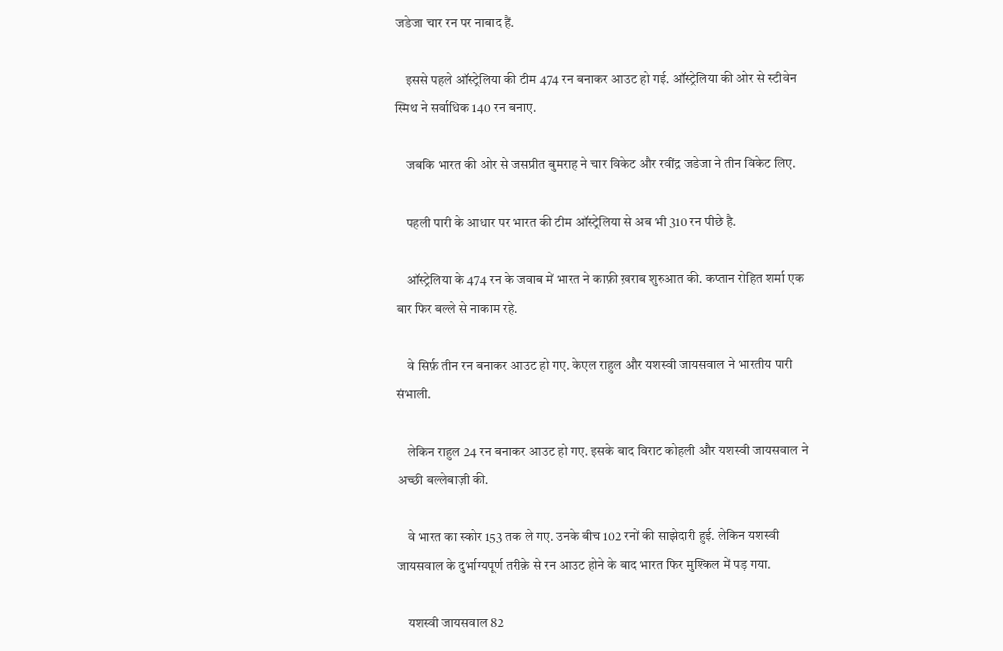जडेजा चार रन पर नाबाद हैं.

    इससे पहले ऑस्ट्रेलिया की टीम 474 रन बनाकर आउट हो गई. ऑस्ट्रेलिया की ओर से स्टीवेन स्मिथ ने सर्वाधिक 140 रन बनाए.

    जबकि भारत की ओर से जसप्रीत बुमराह ने चार विकेट और रवींद्र जडेजा ने तीन विकेट लिए.

    पहली पारी के आधार पर भारत की टीम ऑस्ट्रेलिया से अब भी 310 रन पीछे है.

    ऑस्ट्रेलिया के 474 रन के जवाब में भारत ने काफ़ी ख़राब शुरुआत की. कप्तान रोहित शर्मा एक बार फिर बल्ले से नाकाम रहे.

    वे सिर्फ़ तीन रन बनाकर आउट हो गए. केएल राहुल और यशस्वी जायसवाल ने भारतीय पारी संभाली.

    लेकिन राहुल 24 रन बनाकर आउट हो गए. इसके बाद विराट कोहली और यशस्वी जायसवाल ने अच्छी बल्लेबाज़ी की.

    वे भारत का स्कोर 153 तक ले गए. उनके बीच 102 रनों की साझेदारी हुई. लेकिन यशस्वी जायसवाल के दुर्भाग्यपूर्ण तरीक़े से रन आउट होने के बाद भारत फिर मुश्किल में पड़ गया.

    यशस्वी जायसवाल 82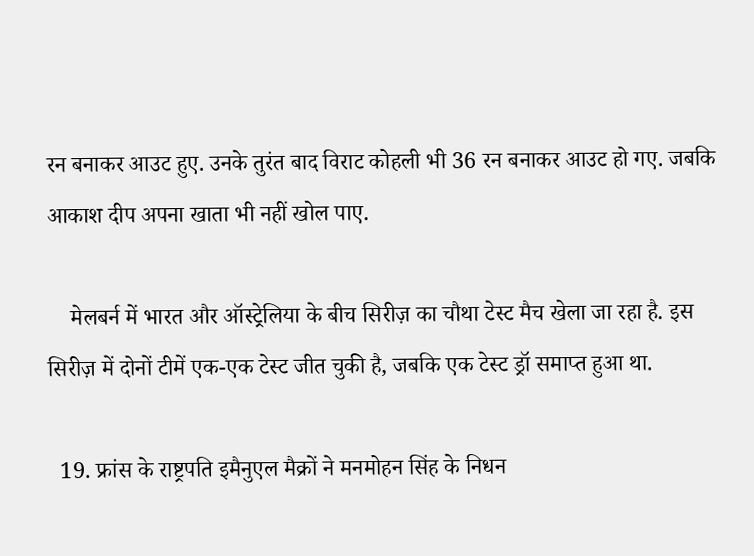रन बनाकर आउट हुए. उनके तुरंत बाद विराट कोहली भी 36 रन बनाकर आउट हो गए. जबकि आकाश दीप अपना खाता भी नहीं खोल पाए.

    मेलबर्न में भारत और ऑस्ट्रेलिया के बीच सिरीज़ का चौथा टेस्ट मैच खेला जा रहा है. इस सिरीज़ में दोनों टीमें एक-एक टेस्ट जीत चुकी है, जबकि एक टेस्ट ड्रॉ समाप्त हुआ था.

  19. फ्रांस के राष्ट्रपति इमैनुएल मैक्रों ने मनमोहन सिंह के निधन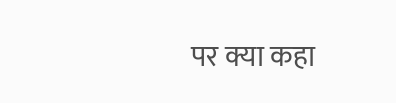पर क्या कहा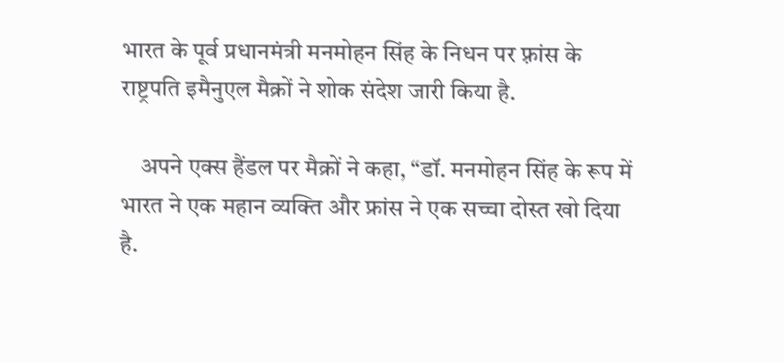भारत के पूर्व प्रधानमंत्री मनमोहन सिंह के निधन पर फ़्रांस के राष्ट्रपति इमैनुएल मैक्रों ने शोक संदेश जारी किया है.

    अपने एक्स हैंडल पर मैक्रों ने कहा, “डॉ. मनमोहन सिंह के रूप में भारत ने एक महान व्यक्ति और फ्रांस ने एक सच्चा दोस्त खो दिया है.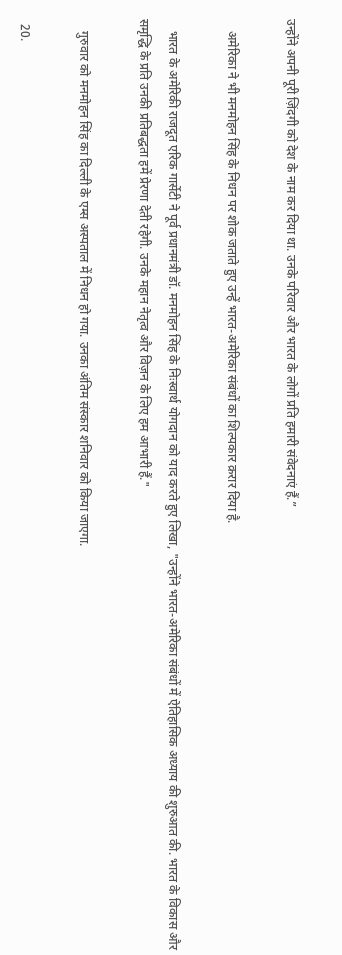उन्होंने अपनी पूरी ज़िंदगी को देश के नाम कर दिया था. उनके परिवार और भारत के लोगों प्रति हमारी संवेदनाएं हैं.”

    अमेरिका ने भी मनमोहन सिंह के निधन पर शोक जताते हुए उन्हें भारत-अमेरिका संबंधों का शिल्पकार क़रार दिया है.

    भारत के अमेरिकी राजदूत एरिक गार्सेटी ने पूर्व प्रधानमंत्री डॉ. मनमोहन सिंह के निःस्वार्थ योगदान को याद करते हुए लिखा, "उन्होंने भारत-अमेरिका संबंधों में ऐतिहासिक अध्याय की शुरुआत की. भारत के विकास और समृद्धि के प्रति उनकी प्रतिबद्धता हमें प्रेरणा देती रहेगी. उनके महान नेतृत्व और विज़न के लिए हम आभारी हैं."

    गुरुवार को मनमोहन सिंह का दिल्ली के एम्स अस्पताल में निधन हो गया. उनका अंतिम संस्कार शनिवार को किया जाएगा.

  20.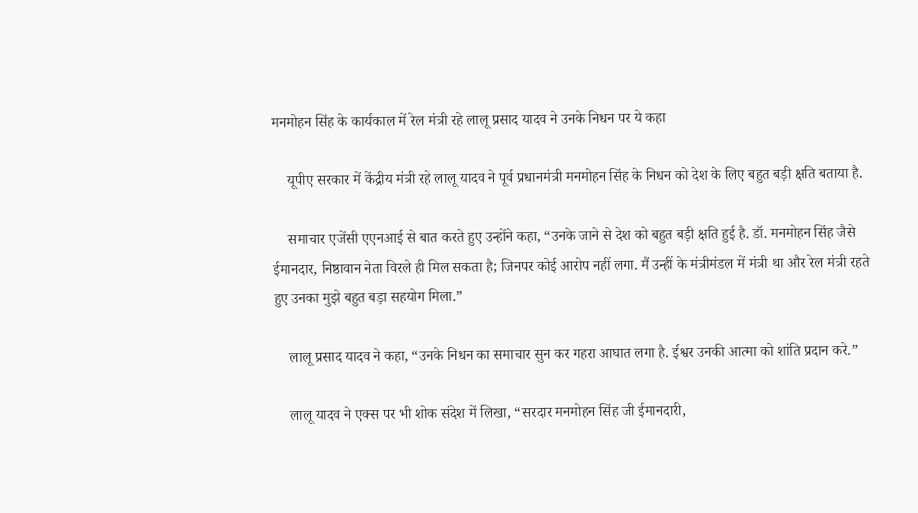मनमोहन सिंह के कार्यकाल में रेल मंत्री रहे लालू प्रसाद यादव ने उनके निधन पर ये कहा

    यूपीए सरकार में केंद्रीय मंत्री रहे लालू यादव ने पूर्व प्रधानमंत्री मनमोहन सिंह के निधन को देश के लिए बहुत बड़ी क्षति बताया है.

    समाचार एजेंसी एएनआई से बात करते हुए उन्होंने कहा, “उनके जाने से देश को बहुत बड़ी क्षति हुई है. डॉ. मनमोहन सिंह जैसे ईमानदार, निष्ठावान नेता विरले ही मिल सकता है; जिनपर कोई आरोप नहीं लगा. मैं उन्हीं के मंत्रीमंडल में मंत्री था और रेल मंत्री रहते हुए उनका मुझे बहुत बड़ा सहयोग मिला.”

    लालू प्रसाद यादव ने कहा, “उनके निधन का समाचार सुन कर गहरा आघात लगा है. ईश्वर उनकी आत्मा को शांति प्रदान करे.”

    लालू यादव ने एक्स पर भी शोक संदेश में लिखा, “सरदार मनमोहन सिंह जी ईमानदारी,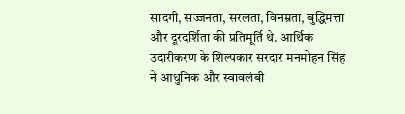सादगी, सज्जनता, सरलता, विनम्रता, बुद्धिमत्ता और दूरदर्शिता की प्रतिमूर्ति थे. आर्थिक उदारीकरण के शिल्पकार सरदार मनमोहन सिंह ने आधुनिक और स्वावलंबी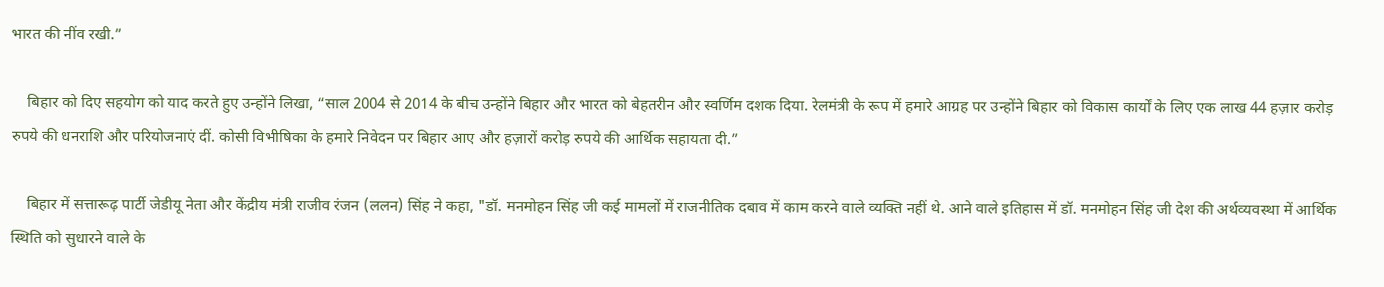भारत की नींव रखी.”

    बिहार को दिए सहयोग को याद करते हुए उन्होंने लिखा, “साल 2004 से 2014 के बीच उन्होंने बिहार और भारत को बेहतरीन और स्वर्णिम दशक दिया. रेलमंत्री के रूप में हमारे आग्रह पर उन्होंने बिहार को विकास कार्यों के लिए एक लाख 44 हज़ार करोड़ रुपये की धनराशि और परियोजनाएं दीं. कोसी विभीषिका के हमारे निवेदन पर बिहार आए और हज़ारों करोड़ रुपये की आर्थिक सहायता दी.”

    बिहार में सत्तारूढ़ पार्टी जेडीयू नेता और केंद्रीय मंत्री राजीव रंजन (ललन) सिंह ने कहा, "डॉ. मनमोहन सिंह जी कई मामलों में राजनीतिक दबाव में काम करने वाले व्यक्ति नहीं थे. आने वाले इतिहास में डॉ. मनमोहन सिंह जी देश की अर्थव्यवस्था में आर्थिक स्थिति को सुधारने वाले के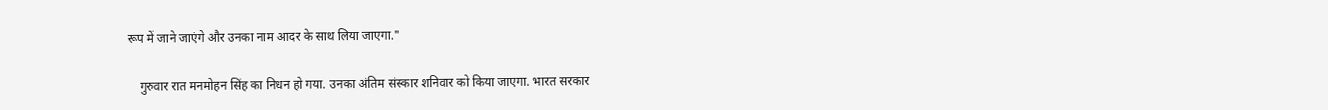रूप में जाने जाएंगे और उनका नाम आदर के साथ लिया जाएगा."

    गुरुवार रात मनमोहन सिंह का निधन हो गया. उनका अंतिम संस्कार शनिवार को किया जाएगा. भारत सरकार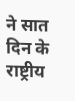ने सात दिन के राष्ट्रीय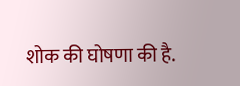शोक की घोषणा की है.